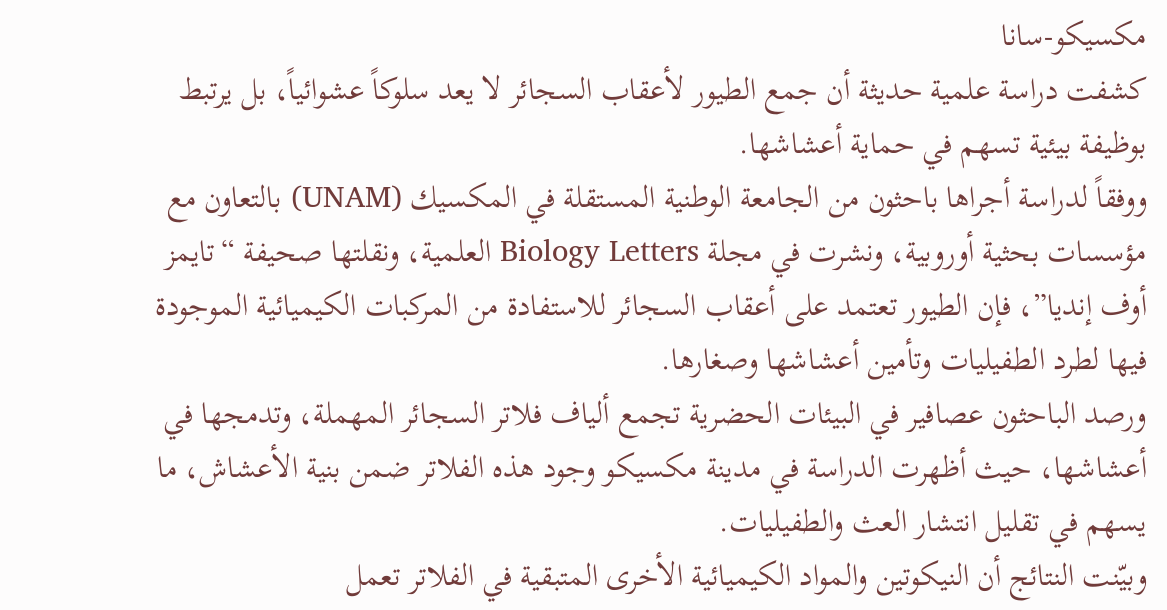مكسيكو-سانا
كشفت دراسة علمية حديثة أن جمع الطيور لأعقاب السجائر لا يعد سلوكاً عشوائياً، بل يرتبط بوظيفة بيئية تسهم في حماية أعشاشها.
ووفقاً لدراسة أجراها باحثون من الجامعة الوطنية المستقلة في المكسيك (UNAM) بالتعاون مع مؤسسات بحثية أوروبية، ونشرت في مجلة Biology Letters العلمية، ونقلتها صحيفة “تايمز أوف إنديا”، فإن الطيور تعتمد على أعقاب السجائر للاستفادة من المركبات الكيميائية الموجودة فيها لطرد الطفيليات وتأمين أعشاشها وصغارها.
ورصد الباحثون عصافير في البيئات الحضرية تجمع ألياف فلاتر السجائر المهملة، وتدمجها في أعشاشها، حيث أظهرت الدراسة في مدينة مكسيكو وجود هذه الفلاتر ضمن بنية الأعشاش، ما يسهم في تقليل انتشار العث والطفيليات.
وبيّنت النتائج أن النيكوتين والمواد الكيميائية الأخرى المتبقية في الفلاتر تعمل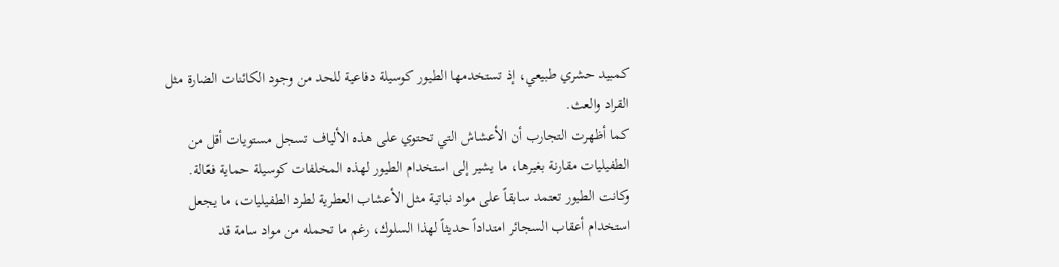كمبيد حشري طبيعي، إذ تستخدمها الطيور كوسيلة دفاعية للحد من وجود الكائنات الضارة مثل القراد والعث.
كما أظهرت التجارب أن الأعشاش التي تحتوي على هذه الألياف تسجل مستويات أقل من الطفيليات مقارنة بغيرها، ما يشير إلى استخدام الطيور لهذه المخلفات كوسيلة حماية فعّالة.
وكانت الطيور تعتمد سابقاً على مواد نباتية مثل الأعشاب العطرية لطرد الطفيليات، ما يجعل استخدام أعقاب السجائر امتداداً حديثاً لهذا السلوك، رغم ما تحمله من مواد سامة قد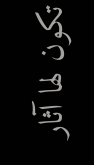تكون لها آثار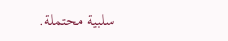سلبية محتملة.